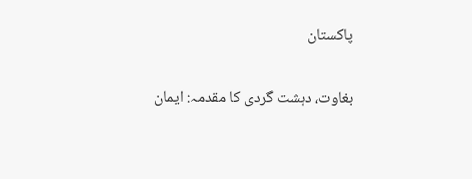پاکستان

بغاوت، دہشت گردی کا مقدمہ: ایمان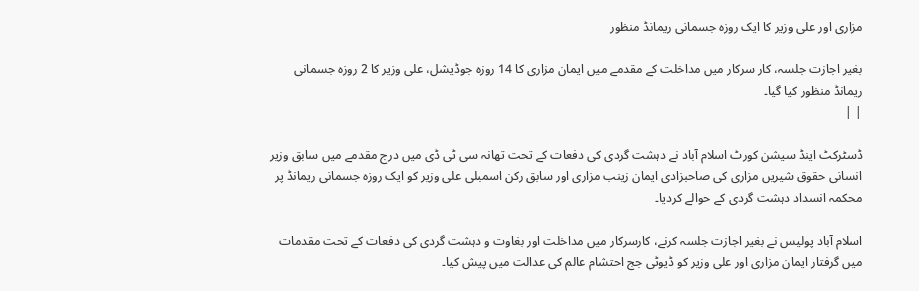مزاری اور علی وزیر کا ایک روزہ جسمانی ریمانڈ منظور

بغیر اجازت جلسہ، کار سرکار میں مداخلت کے مقدمے میں ایمان مزاری کا 14 روزہ جوڈیشل، علی وزیر کا 2 روزہ جسمانی ریمانڈ منظور کیا گیا۔
| |

ڈسٹرکٹ اینڈ سیشن کورٹ اسلام آباد نے دہشت گردی کی دفعات کے تحت تھانہ سی ٹی ڈی میں درج مقدمے میں سابق وزیر انسانی حقوق شیریں مزاری کی صاحبزادی ایمان زینب مزاری اور سابق رکن اسمبلی علی وزیر کو ایک روزہ جسمانی ریمانڈ پر محکمہ انسداد دہشت گردی کے حوالے کردیا۔

اسلام آباد پولیس نے بغیر اجازت جلسہ کرنے، کارسرکار میں مداخلت اور بغاوت و دہشت گردی کی دفعات کے تحت مقدمات میں گرفتار ایمان مزاری اور علی وزیر کو ڈیوٹی جج احتشام عالم کی عدالت میں پیش کیا۔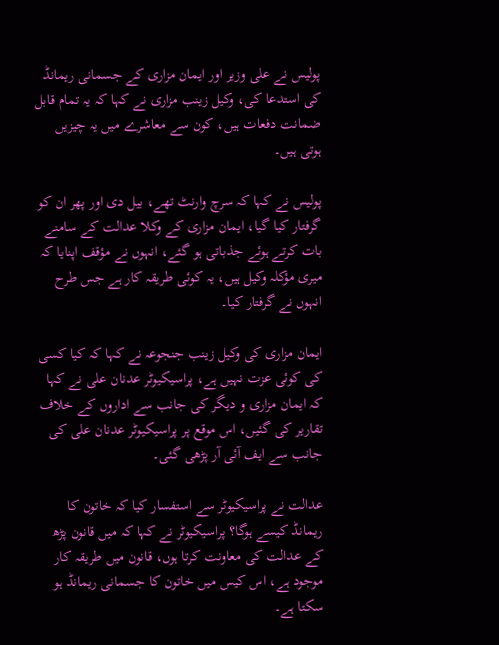پولیس نے علی وزیر اور ایمان مزاری کے جسمانی ریمانڈ کی استدعا کی، وکیل زینب مزاری نے کہا کہ یہ تمام قابل ضمانت دفعات ہیں، کون سے معاشرے میں یہ چیزیں ہوتی ہیں۔

پولیس نے کہا کہ سرچ وارنٹ تھے، بیل دی اور پھر ان کو گرفتار کیا گیا، ایمان مزاری کے وکلا عدالت کے سامنے بات کرتے ہوئے جذباتی ہو گئے، انہوں نے مؤقف اپنایا کہ میری مؤکلہ وکیل ہیں، یہ کوئی طریقہ کار ہے جس طرح انہوں نے گرفتار کیا۔

ایمان مزاری کی وکیل زینب جنجوعہ نے کہا کہ کیا کسی کی کوئی عزت نہیں ہے، پراسیکیوٹر عدنان علی نے کہا کہ ایمان مزاری و دیگر کی جانب سے اداروں کے خلاف تقاریر کی گئیں، اس موقع پر پراسیکیوٹر عدنان علی کی جانب سے ایف آئی آر پڑھی گئی۔

عدالت نے پراسیکیوٹر سے استفسار کیا کہ خاتون کا ریمانڈ کیسے ہوگا؟ پراسیکیوٹر نے کہا کہ میں قانون پڑھ کے عدالت کی معاونت کرتا ہوں، قانون میں طریقہ کار موجود ہے، اس کیس میں خاتون کا جسمانی ریمانڈ ہو سکتا ہے۔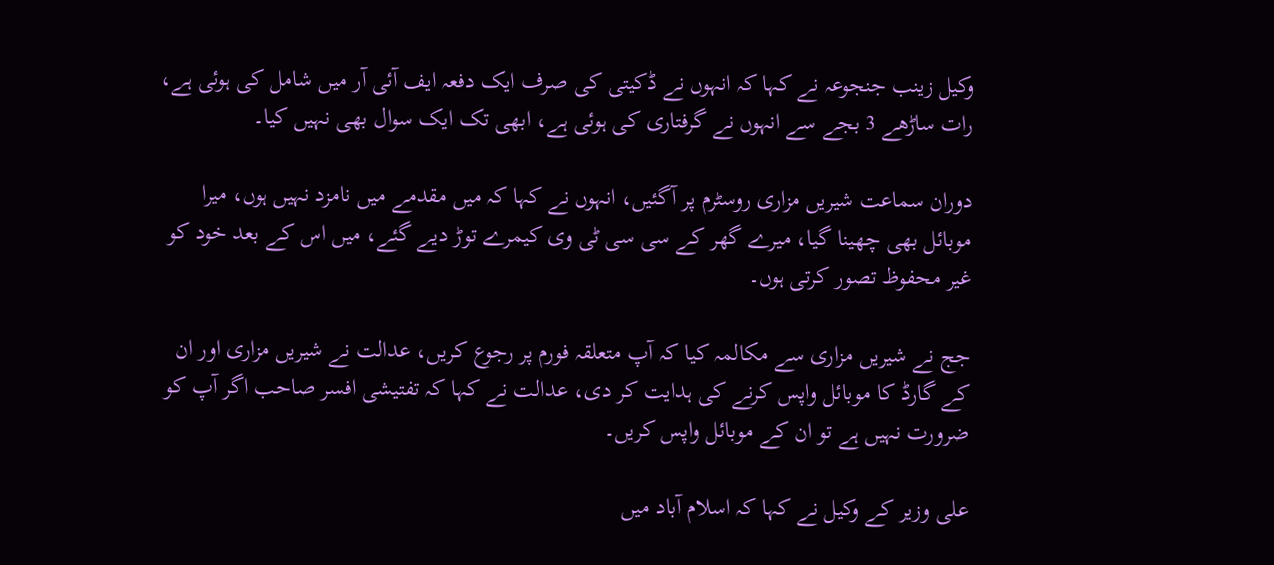وکیل زینب جنجوعہ نے کہا کہ انہوں نے ڈکیتی کی صرف ایک دفعہ ایف آئی آر میں شامل کی ہوئی ہے، رات ساڑھے 3 بجے سے انہوں نے گرفتاری کی ہوئی ہے، ابھی تک ایک سوال بھی نہیں کیا۔

دوران سماعت شیریں مزاری روسٹرم پر آگئیں، انہوں نے کہا کہ میں مقدمے میں نامزد نہیں ہوں، میرا موبائل بھی چھینا گیا، میرے گھر کے سی سی ٹی وی کیمرے توڑ دیے گئے، میں اس کے بعد خود کو غیر محفوظ تصور کرتی ہوں۔

جج نے شیریں مزاری سے مکالمہ کیا کہ آپ متعلقہ فورم پر رجوع کریں، عدالت نے شیریں مزاری اور ان کے گارڈ کا موبائل واپس کرنے کی ہدایت کر دی، عدالت نے کہا کہ تفتیشی افسر صاحب اگر آپ کو ضرورت نہیں ہے تو ان کے موبائل واپس کریں۔

علی وزیر کے وکیل نے کہا کہ اسلام آباد میں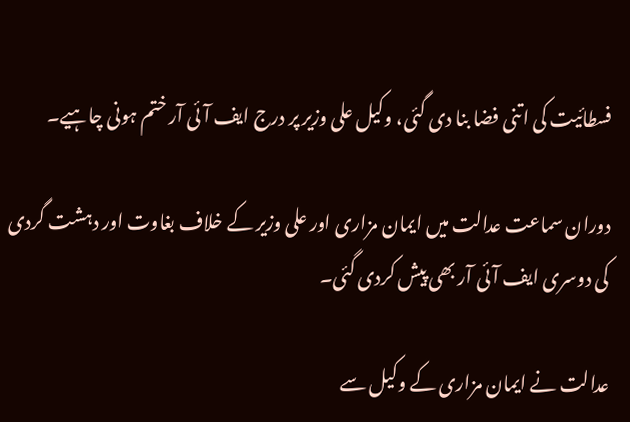فسطائیت کی اتنی فضا بنا دی گئی، وکیل علی وزیر پر درج ایف آئی آر ختم ہونی چاہیے۔

دوران سماعت عدالت میں ایمان مزاری اور علی وزیر کے خلاف بغاوت اور دہشت گردی کی دوسری ایف آئی آر بھی پیش کردی گئی۔

عدالت نے ایمان مزاری کے وکیل سے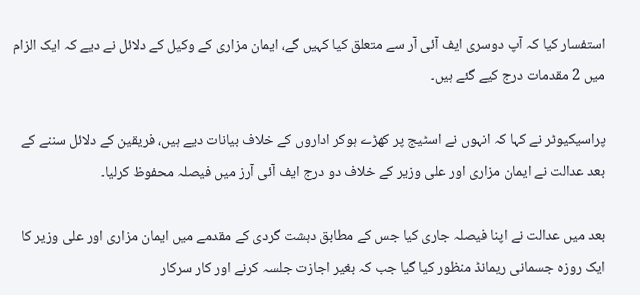استفسار کیا کہ آپ دوسری ایف آئی آر سے متعلق کیا کہیں گے، ایمان مزاری کے وکیل کے دلائل نے دیے کہ ایک الزام میں 2 مقدمات درج کیے گئے ہیں۔

پراسیکیوٹر نے کہا کہ انہوں نے اسٹیج پر کھڑے ہوکر اداروں کے خلاف بیانات دیے ہیں، فریقین کے دلائل سننے کے بعد عدالت نے ایمان مزاری اور علی وزیر کے خلاف دو درج ایف آئی آرز میں فیصلہ محفوظ کرلیا۔

بعد میں عدالت نے اپنا فیصلہ جاری کیا جس کے مطابق دہشت گردی کے مقدمے میں ایمان مزاری اور علی وزیر کا ایک روزہ جسمانی ریمانڈ منظور کیا گیا جب کہ بغیر اجازت جلسہ کرنے اور کار سرکار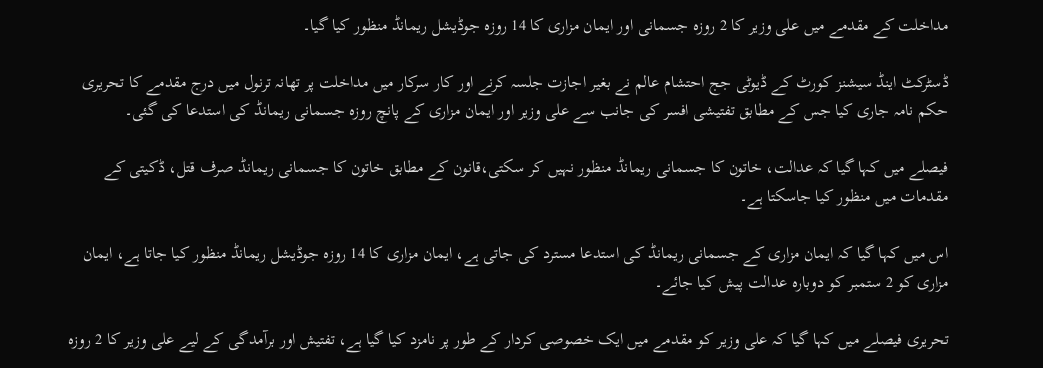مداخلت کے مقدمے میں علی وزیر کا 2 روزہ جسمانی اور ایمان مزاری کا 14 روزہ جوڈیشل ریمانڈ منظور کیا گیا۔

ڈسٹرکٹ اینڈ سیشنز کورٹ کے ڈیوٹی جج احتشام عالم نے بغیر اجازت جلسہ کرنے اور کار سرکار میں مداخلت پر تھانہ ترنول میں درج مقدمے کا تحریری حکم نامہ جاری کیا جس کے مطابق تفتیشی افسر کی جانب سے علی وزیر اور ایمان مزاری کے پانچ روزہ جسمانی ریمانڈ کی استدعا کی گئی۔

فیصلے میں کہا گیا کہ عدالت، خاتون کا جسمانی ریمانڈ منظور نہیں کر سکتی،قانون کے مطابق خاتون کا جسمانی ریمانڈ صرف قتل، ڈکیتی کے مقدمات میں منظور کیا جاسکتا ہے۔

اس میں کہا گیا کہ ایمان مزاری کے جسمانی ریمانڈ کی استدعا مسترد کی جاتی ہے، ایمان مزاری کا 14 روزہ جوڈیشل ریمانڈ منظور کیا جاتا ہے، ایمان مزاری کو 2 ستمبر کو دوبارہ عدالت پیش کیا جائے۔

تحریری فیصلے میں کہا گیا کہ علی وزیر کو مقدمے میں ایک خصوصی کردار کے طور پر نامزد کیا گیا ہے، تفتیش اور برآمدگی کے لیے علی وزیر کا 2 روزہ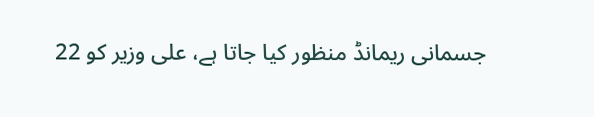جسمانی ریمانڈ منظور کیا جاتا ہے، علی وزیر کو 22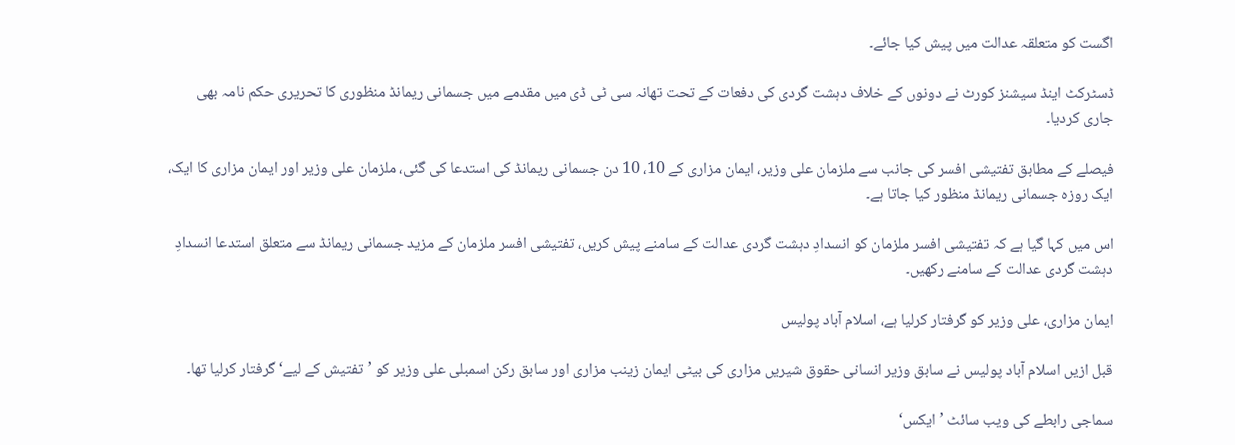اگست کو متعلقہ عدالت میں پیش کیا جائے۔

ڈسٹرکٹ اینڈ سیشنز کورٹ نے دونوں کے خلاف دہشت گردی کی دفعات کے تحت تھانہ سی ٹی ڈی میں مقدمے میں جسمانی ریمانڈ منظوری کا تحریری حکم نامہ بھی جاری کردیا۔

فیصلے کے مطابق تفتیشی افسر کی جانب سے ملزمان علی وزیر، ایمان مزاری کے 10، 10 دن جسمانی ریمانڈ کی استدعا کی گئی، ملزمان علی وزیر اور ایمان مزاری کا ایک، ایک روزہ جسمانی ریمانڈ منظور کیا جاتا ہے۔

اس میں کہا گیا ہے کہ تفتیشی افسر ملزمان کو انسدادِ دہشت گردی عدالت کے سامنے پیش کریں، تفتیشی افسر ملزمان کے مزید جسمانی ریمانڈ سے متعلق استدعا انسدادِ دہشت گردی عدالت کے سامنے رکھیں۔

ایمان مزاری، علی وزیر کو گرفتار کرلیا ہے، اسلام آباد پولیس

قبل ازیں اسلام آباد پولیس نے سابق وزیر انسانی حقوق شیریں مزاری کی بیٹی ایمان زینب مزاری اور سابق رکن اسمبلی علی وزیر کو ’تفتیش کے لیے‘ گرفتار کرلیا تھا۔

سماجی رابطے کی ویب سائٹ ’ایکس‘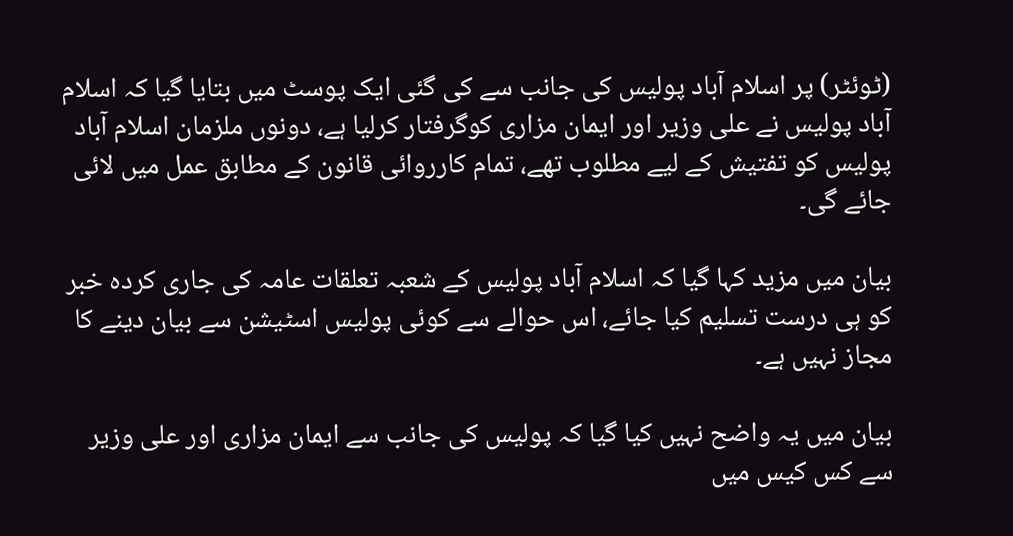(ٹوئٹر) پر اسلام آباد پولیس کی جانب سے کی گئی ایک پوسٹ میں بتایا گیا کہ اسلام آباد پولیس نے علی وزیر اور ایمان مزاری کوگرفتار کرلیا ہے، دونوں ملزمان اسلام آباد پولیس کو تفتیش کے لیے مطلوب تھے، تمام کارروائی قانون کے مطابق عمل میں لائی جائے گی۔

بیان میں مزید کہا گیا کہ اسلام آباد پولیس کے شعبہ تعلقات عامہ کی جاری کردہ خبر کو ہی درست تسلیم کیا جائے، اس حوالے سے کوئی پولیس اسٹیشن سے بیان دینے کا مجاز نہیں ہے۔

بیان میں یہ واضح نہیں کیا گیا کہ پولیس کی جانب سے ایمان مزاری اور علی وزیر سے کس کیس میں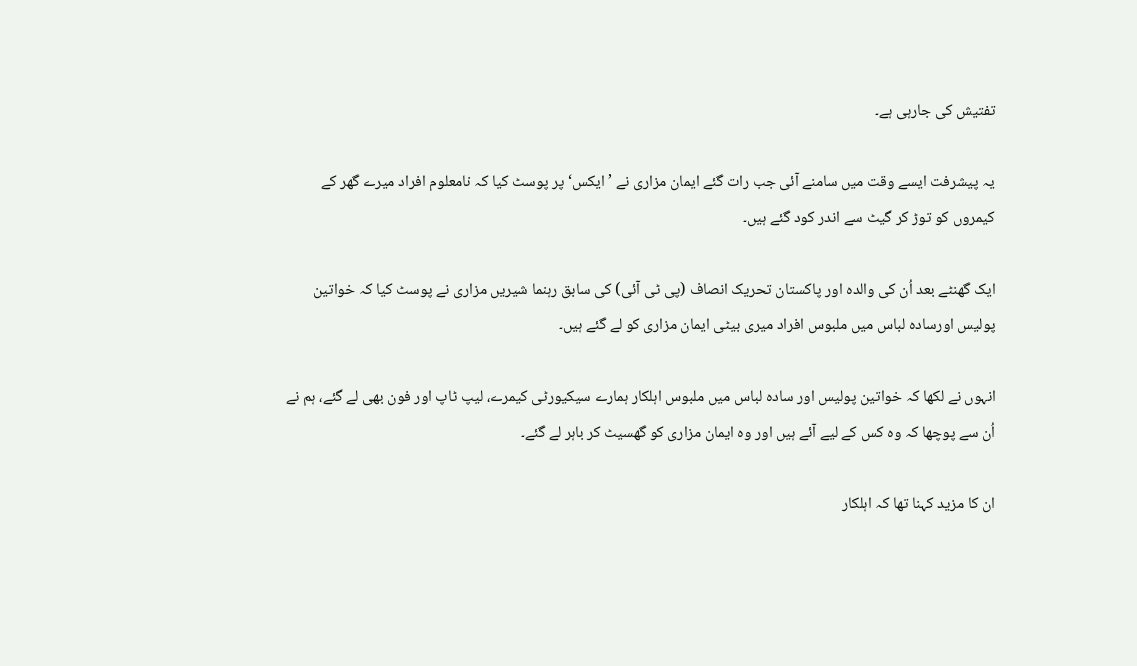تفتیش کی جارہی ہے۔

یہ پیشرفت ایسے وقت میں سامنے آئی جب رات گئے ایمان مزاری نے ’ایکس‘ پر پوسٹ کیا کہ نامعلوم افراد میرے گھر کے کیمروں کو توڑ کر گیٹ سے اندر کود گئے ہیں۔

ایک گھنٹے بعد اُن کی والدہ اور پاکستان تحریک انصاف (پی ٹی آئی) کی سابق رہنما شیریں مزاری نے پوسٹ کیا کہ خواتین پولیس اورسادہ لباس میں ملبوس افراد میری بیٹی ایمان مزاری کو لے گئے ہیں۔

انہوں نے لکھا کہ خواتین پولیس اور سادہ لباس میں ملبوس اہلکار ہمارے سیکیورٹی کیمرے، لیپ ٹاپ اور فون بھی لے گئے، ہم نے اُن سے پوچھا کہ وہ کس کے لیے آئے ہیں اور وہ ایمان مزاری کو گھسیٹ کر باہر لے گئے۔

ان کا مزید کہنا تھا کہ اہلکار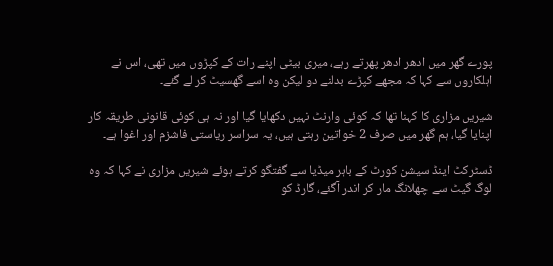پورے گھر میں ادھر ادھر پھرتے رہے، میری بیٹی اپنے رات کے کپڑوں میں تھی، اس نے اہلکاروں سے کہا کہ مجھے کپڑے بدلنے دو لیکن وہ اسے گھسیٹ کر لے گئے۔

شیریں مزاری کا کہنا تھا کہ کوئی وارنٹ نہیں دکھایا گیا اور نہ ہی کوئی قانونی طریقہ کار اپنایا گیا، ہم گھر میں صرف 2 خواتین رہتی ہیں، یہ سراسر ریاستی فاشزم اور اغوا ہے۔

ڈسٹرکٹ اینڈ سیشن کورٹ کے باہر میڈیا سے گفتگو کرتے ہوئے شیریں مزاری نے کہا کہ وہ لوگ گیٹ سے چھلانگ مار کر اندر آگئے، گارڈ کو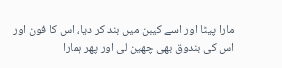مارا پیٹا اور اسے کیبن میں بند کر دیا، اس کا فون اور اس کی بندوق بھی چھین لی اور پھر ہمارا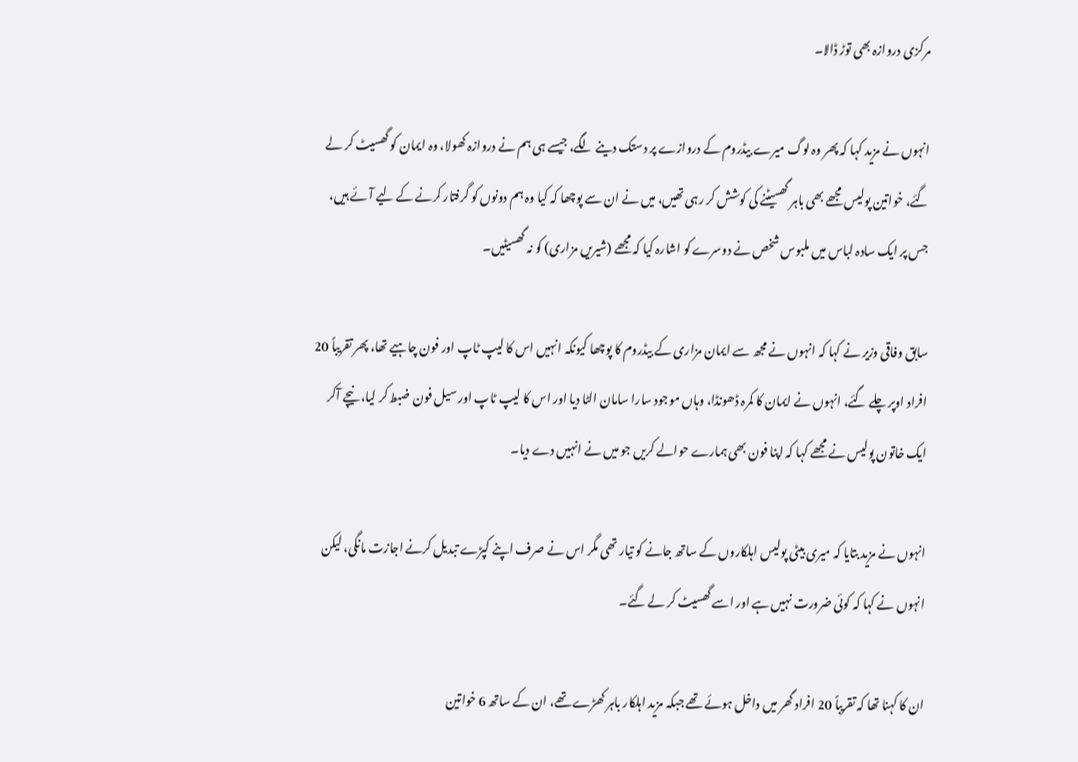مرکزی دروازہ بھی توڑ ڈالا۔

انہوں نے مزید کہا کہ پھر وہ لوگ میرے بیڈروم کے دروازے پر دستک دینے لگے، جیسے ہی ہم نے دروازہ کھولا، وہ ایمان کو گھسیٹ کر لے گئے، خواتین پولیس مجھے بھی باہر گھسیٹنے کی کوشش کر رہی تھیں، میں نے ان سے پوچھا کہ کیا وہ ہم دونوں کو گرفتار کرنے کے لیے آئے ہیں، جس پر ایک سادہ لباس میں ملبوس شخص نے دوسرے کو اشارہ کیا کہ مجھے (شیریں مزاری) کو نہ گھسیٹیں۔

سابق وفاقی وزیر نے کہا کہ انہوں نے مجھ سے ایمان مزاری کے بیڈروم کا پوچھا کیونکہ انہیں اس کا لیپ ٹاپ اور فون چاہیے تھا، پھر تقریباً 20 افراد اوپر چلے گئے، انہوں نے ایمان کا کمرہ ڈھونڈا، وہاں موجود سارا سامان الٹا دیا اور اس کا لیپ ٹاپ اور سیل فون ضبط کر لیا، نیچے آکر ایک خاتون پولیس نے مجھے کہا کہ اپنا فون بھی ہمارے حوالے کریں جو میں نے انہیں دے دیا۔

انہوں نے مزید بتایا کہ میری بیٹی پولیس اہلکاروں کے ساتھ جانے کو تیار تھی مگر اس نے صرف اپنے کپڑے تبدیل کرنے اجازت مانگی، لیکن انہوں نے کہا کہ کوئی ضرورت نہیں ہے اور اسے گھسیٹ کر لے گئے۔

ان کا کہنا تھا کہ تقریباً 20 افراد گھر میں داخل ہوئے تھے جبکہ مزید اہلکار باہر کھڑے تھے، ان کے ساتھ 6 خواتین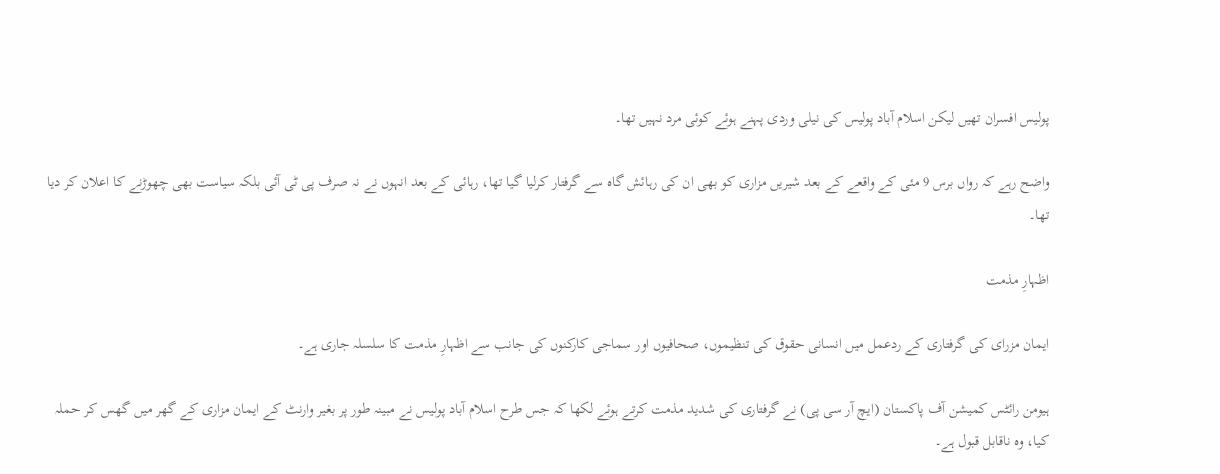پولیس افسران تھیں لیکن اسلام آباد پولیس کی نیلی وردی پہنے ہوئے کوئی مرد نہیں تھا۔

واضح رہے کہ رواں برس 9 مئی کے واقعے کے بعد شیریں مزاری کو بھی ان کی رہائش گاہ سے گرفتار کرلیا گیا تھا، رہائی کے بعد انہوں نے نہ صرف پی ٹی آئی بلکہ سیاست بھی چھوڑنے کا اعلان کر دیا تھا۔

اظہارِ مذمت

ایمان مزرای کی گرفتاری کے ردعمل میں انسانی حقوق کی تنظیموں، صحافیوں اور سماجی کارکنوں کی جانب سے اظہارِ مذمت کا سلسلہ جاری ہے۔

ہیومن رائٹس کمیشن آف پاکستان (ایچ آر سی پی) نے گرفتاری کی شدید مذمت کرتے ہوئے لکھا کہ جس طرح اسلام آباد پولیس نے مبینہ طور پر بغیر وارنٹ کے ایمان مزاری کے گھر میں گھس کر حملہ کیا، وہ ناقابل قبول ہے۔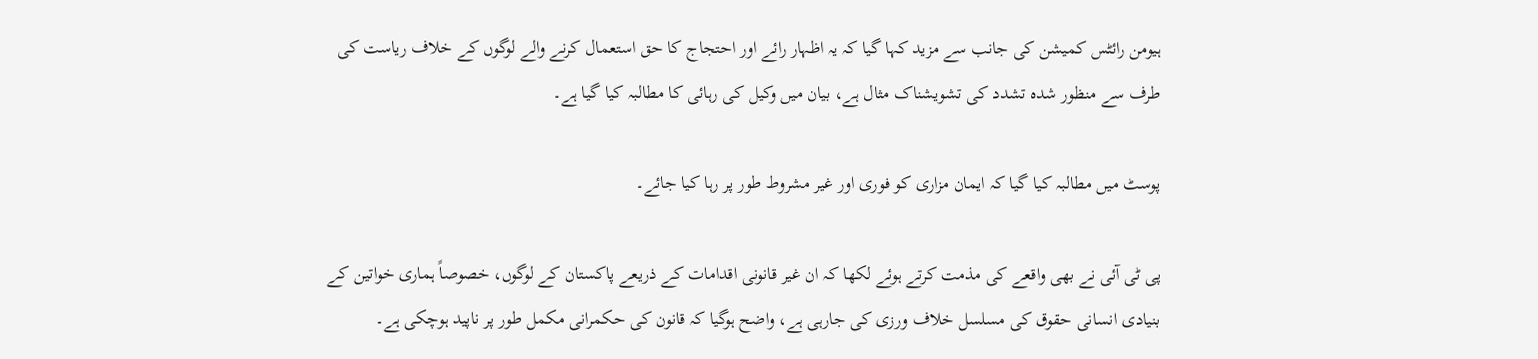ہیومن رائٹس کمیشن کی جانب سے مزید کہا گیا کہ یہ اظہار رائے اور احتجاج کا حق استعمال کرنے والے لوگوں کے خلاف ریاست کی طرف سے منظور شدہ تشدد کی تشویشناک مثال ہے، بیان میں وکیل کی رہائی کا مطالبہ کیا گیا ہے۔

پوسٹ میں مطالبہ کیا گیا کہ ایمان مزاری کو فوری اور غیر مشروط طور پر رہا کیا جائے۔

پی ٹی آئی نے بھی واقعے کی مذمت کرتے ہوئے لکھا کہ ان غیر قانونی اقدامات کے ذریعے پاکستان کے لوگوں، خصوصاً ہماری خواتین کے بنیادی انسانی حقوق کی مسلسل خلاف ورزی کی جارہی ہے، واضح ہوگیا کہ قانون کی حکمرانی مکمل طور پر ناپید ہوچکی ہے۔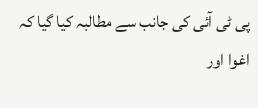پی ٹی آئی کی جانب سے مطالبہ کیا گیا کہ اغوا اور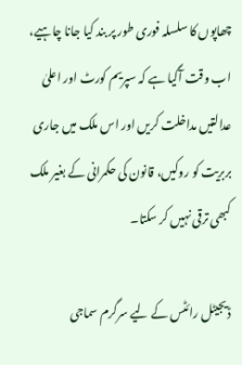چھاپوں کا سلسلہ فوری طور پر بند کیا جانا چاہیے، اب وقت آگیا ہے کہ سپریم کورٹ اور اعلیٰ عدالتیں مداخلت کریں اور اس ملک میں جاری بربریت کو روکیں، قانون کی حکمرانی کے بغیر ملک کبھی ترقی نہیں کر سکتا۔

ڈیجیٹل رائٹس کے لیے سرگرم سماجی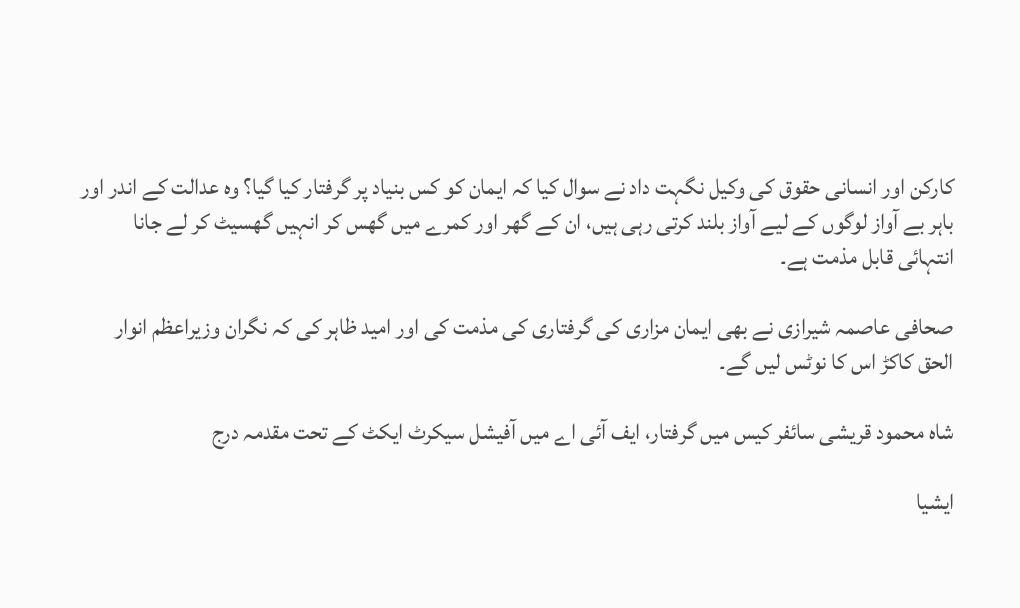کارکن اور انسانی حقوق کی وکیل نگہت داد نے سوال کیا کہ ایمان کو کس بنیاد پر گرفتار کیا گیا؟ وہ عدالت کے اندر اور باہر بے آواز لوگوں کے لیے آواز بلند کرتی رہی ہیں، ان کے گھر اور کمرے میں گھس کر انہیں گھسیٹ کر لے جانا انتہائی قابل مذمت ہے۔

صحافی عاصمہ شیرازی نے بھی ایمان مزاری کی گرفتاری کی مذمت کی اور امید ظاہر کی کہ نگران وزیراعظم انوار الحق کاکڑ اس کا نوٹس لیں گے۔

شاہ محمود قریشی سائفر کیس میں گرفتار، ایف آئی اے میں آفیشل سیکرٹ ایکٹ کے تحت مقدمہ درج

ایشیا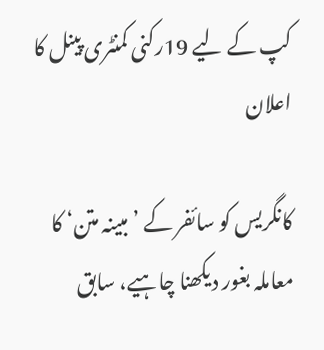کپ کے لیے 19رکنی کمنٹری پینل کا اعلان

کانگریس کو سائفر کے ’مبینہ متن‘ کا معاملہ بغور دیکھنا چاہیے، سابق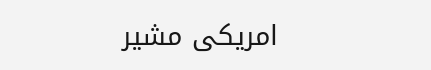امریکی مشیر